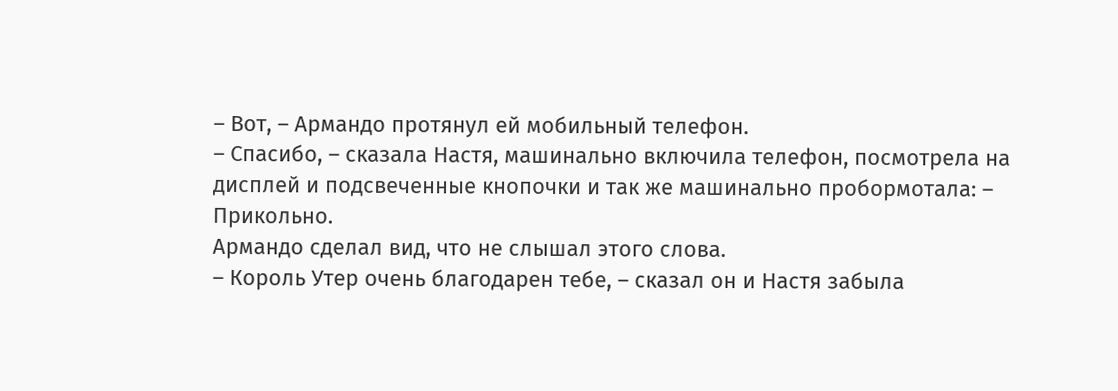– Вот, – Армандо протянул ей мобильный телефон.
– Спасибо, – сказала Настя, машинально включила телефон, посмотрела на дисплей и подсвеченные кнопочки и так же машинально пробормотала: – Прикольно.
Армандо сделал вид, что не слышал этого слова.
– Король Утер очень благодарен тебе, – сказал он и Настя забыла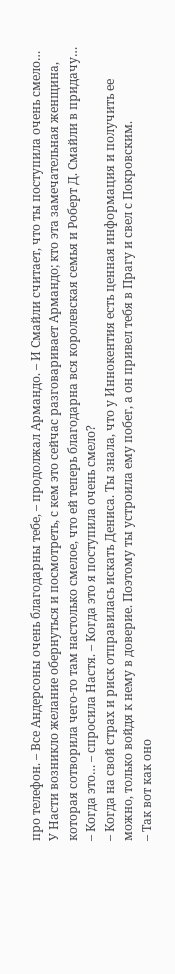про телефон. – Все Андерсоны очень благодарны тебе, – продолжал Армандо. – И Смайли считает, что ты поступила очень смело…
У Насти возникло желание обернуться и посмотреть, с кем это сейчас разговаривает Армандо; кто эта замечательная женщина, которая сотворила чего-то там настолько смелое, что ей теперь благодарна вся королевская семья и Роберт Д. Смайли в придачу…
– Когда это… – спросила Настя. – Когда это я поступила очень смело?
– Когда на свой страх и риск отправилась искать Дениса. Ты знала, что у Иннокентия есть ценная информация и получить ее можно, только войдя к нему в доверие. Поэтому ты устроила ему побег, а он привел тебя в Прагу и свел с Покровским.
– Так вот как оно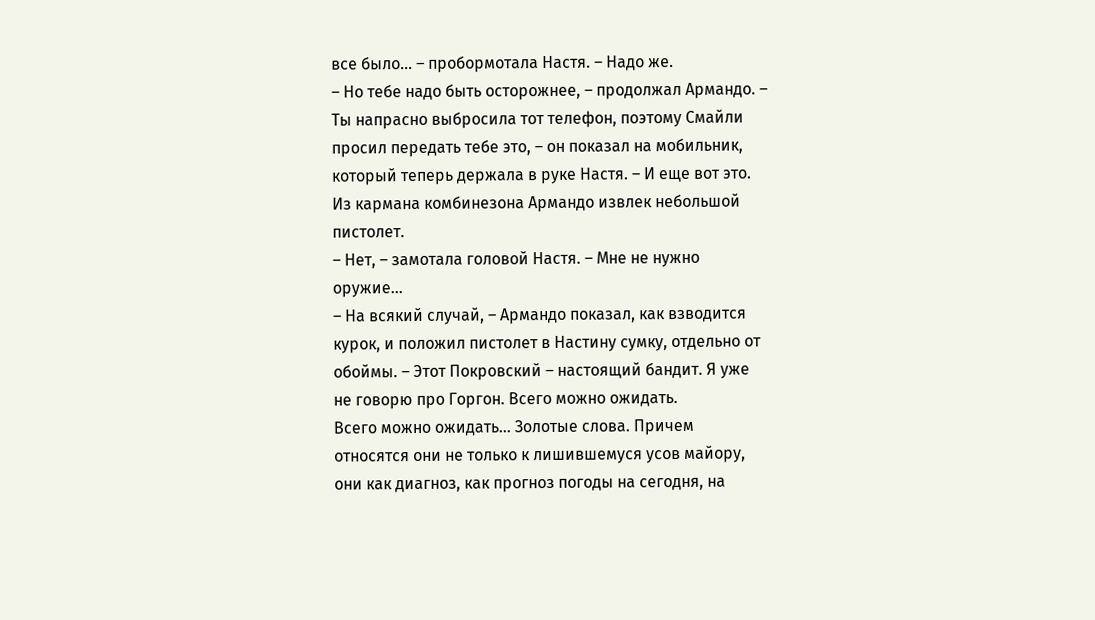все было… – пробормотала Настя. – Надо же.
– Но тебе надо быть осторожнее, – продолжал Армандо. – Ты напрасно выбросила тот телефон, поэтому Смайли просил передать тебе это, – он показал на мобильник, который теперь держала в руке Настя. – И еще вот это.
Из кармана комбинезона Армандо извлек небольшой пистолет.
– Нет, – замотала головой Настя. – Мне не нужно оружие…
– На всякий случай, – Армандо показал, как взводится курок, и положил пистолет в Настину сумку, отдельно от обоймы. – Этот Покровский – настоящий бандит. Я уже не говорю про Горгон. Всего можно ожидать.
Всего можно ожидать… Золотые слова. Причем относятся они не только к лишившемуся усов майору, они как диагноз, как прогноз погоды на сегодня, на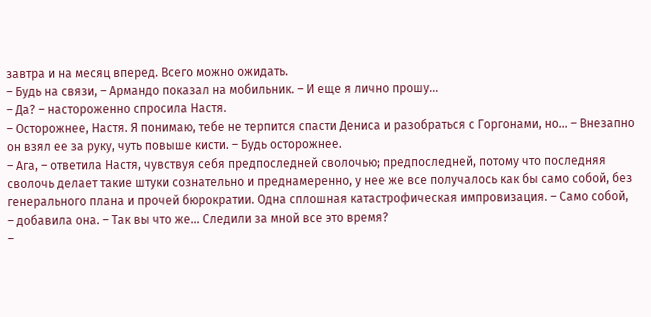завтра и на месяц вперед. Всего можно ожидать.
– Будь на связи, – Армандо показал на мобильник. – И еще я лично прошу…
– Да? – настороженно спросила Настя.
– Осторожнее, Настя. Я понимаю, тебе не терпится спасти Дениса и разобраться с Горгонами, но… – Внезапно он взял ее за руку, чуть повыше кисти. – Будь осторожнее.
– Ага, – ответила Настя, чувствуя себя предпоследней сволочью; предпоследней, потому что последняя сволочь делает такие штуки сознательно и преднамеренно, у нее же все получалось как бы само собой, без генерального плана и прочей бюрократии. Одна сплошная катастрофическая импровизация. – Само собой, – добавила она. – Так вы что же… Следили за мной все это время?
–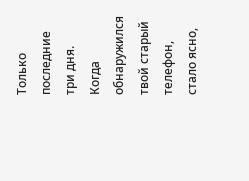Только последние три дня. Когда обнаружился твой старый телефон, стало ясно,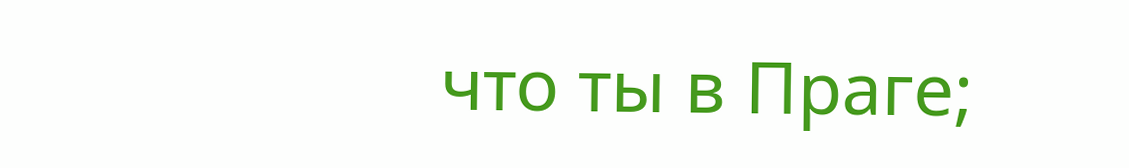что ты в Праге;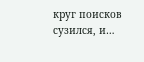круг поисков сузился, и…